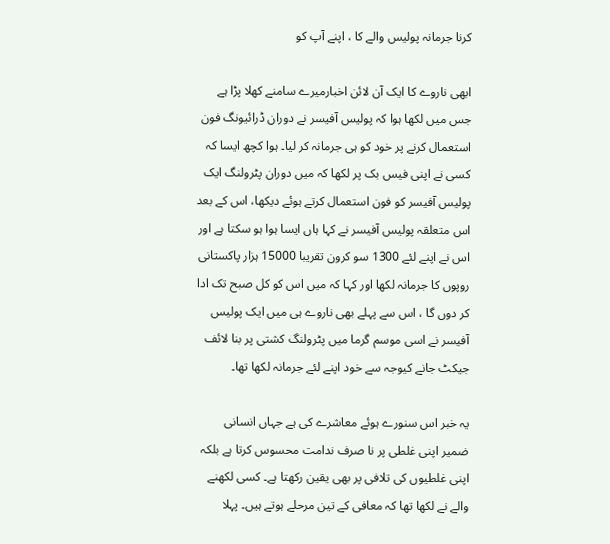کرنا جرمانہ پولیس والے کا ، اپنے آپ کو

ابھی ناروے کا ایک آن لائن اخبارمیرے سامنے کھلا پڑا ہے جس میں لکھا ہوا کہ پولیس آفیسر نے دوران ڈرائیونگ فون استعمال کرنے پر خود کو ہی جرمانہ کر لیا۔ ہوا کچھ ایسا کہ کسی نے اپنی فیس بک پر لکھا کہ میں دوران پٹرولنگ ایک پولیس آفیسر کو فون استعمال کرتے ہوئے دیکھا، اس کے بعد اس متعلقہ پولیس آفیسر نے کہا ہاں ایسا ہوا ہو سکتا ہے اور اس نے اپنے لئے 1300 سو کرون تقریبا 15000 ہزار پاکستانی روپوں کا جرمانہ لکھا اور کہا کہ میں اس کو کل صبح تک ادا کر دوں گا ، اس سے پہلے بھی ناروے ہی میں ایک پولیس آفیسر نے اسی موسم گرما میں پٹرولنگ کشتی پر بنا لائف جیکٹ جانے کیوجہ سے خود اپنے لئے جرمانہ لکھا تھا۔

یہ خبر اس سنورے ہوئے معاشرے کی ہے جہاں انسانی ضمیر اپنی غلطی پر نا صرف ندامت محسوس کرتا ہے بلکہ اپنی غلطیوں کی تلافی پر بھی یقین رکھتا ہے۔ کسی لکھنے والے نے لکھا تھا کہ معافی کے تین مرحلے ہوتے ہیں۔ پہلا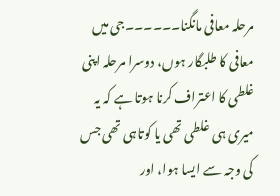مرحلہ معافی مانگنا۔۔۔۔۔۔جی میں معافی کا طلبگار ہوں، دوسرا مرحلہ اپنی غلطی کا اعتراف کرنا ہوتا ہے کہ یہ میری ہی غلطی تھی یا کوتاہی تھی جس کی وجہ سے ایسا ہوا، اور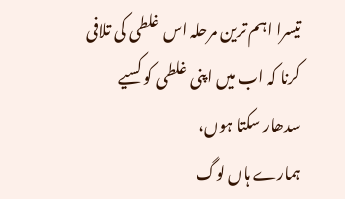تیسرا اہم ترین مرحلہ اس غلطی کی تلافی کرنا کہ اب میں اپنی غلطی کو کسیے سدھار سکتا ہوں،
ہمارے ہاں لوگ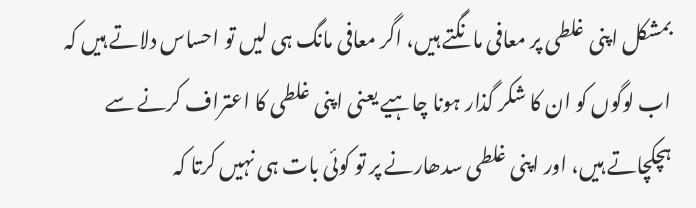بمشکل اپنی غلطی پر معافی مانگتے ہیں، اگر معافی مانگ ہی لیں تو احساس دلاتے ہیں کہ اب لوگوں کو ان کا شکر گذار ہونا چاہیے یعنی اپنی غلطی کا اعتراف کرنے سے ہچکچاتے ہیں، اور اپنی غلطی سدھارنے پر تو کوئی بات ہی نہیں کرتا کہ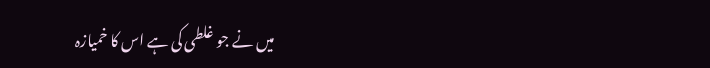میں نے جو غلطی کی ہے اس کا خمیازہ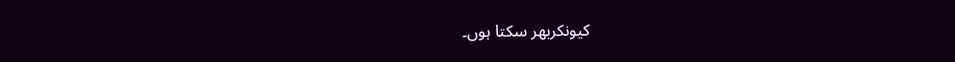کیونکربھر سکتا ہوں۔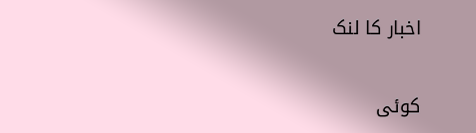اخبار کا لنک

کوئی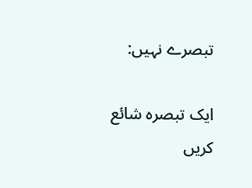تبصرے نہیں:

ایک تبصرہ شائع کریں